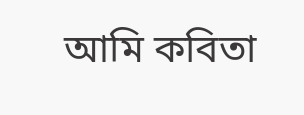আমি কবিতা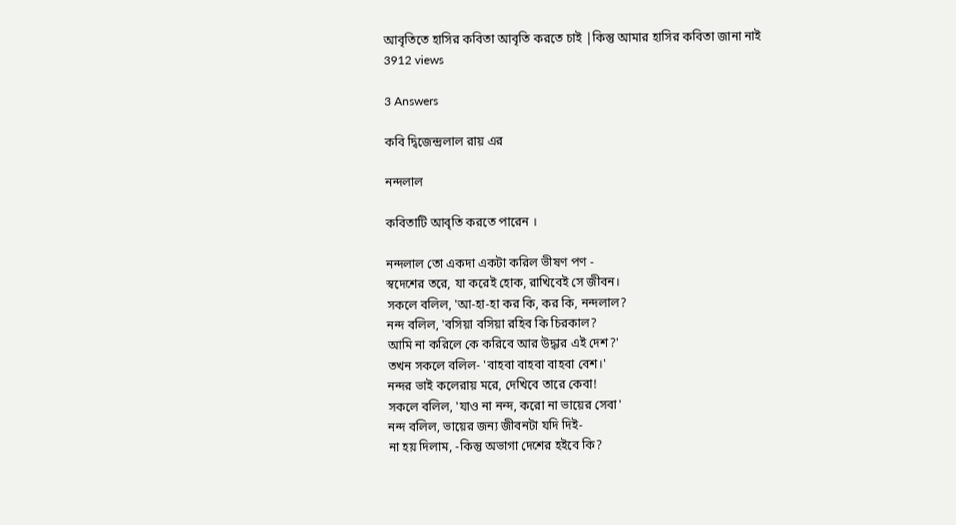আবৃতিতে হাসির কবিতা আবৃতি করতে চাই |কিন্তু আমার হাসির কবিতা জানা নাই
3912 views

3 Answers

কবি দ্বিজেন্দ্রলাল রায় এর

নন্দলাল

কবিতাটি আবৃতি করতে পারেন ।

নন্দলাল তো একদা একটা করিল ভীষণ পণ -
স্বদেশের তরে, যা করেই হোক, রাখিবেই সে জীবন।
সকলে বলিল, 'আ-হা-হা কর কি, কর কি, নন্দলাল?
নন্দ বলিল, 'বসিয়া বসিয়া রহিব কি চিরকাল?
আমি না করিলে কে করিবে আর উদ্ধার এই দেশ?'
তখন সকলে বলিল- 'বাহবা বাহবা বাহবা বেশ।'
নন্দর ভাই কলেরায় মরে, দেখিবে তারে কেবা!
সকলে বলিল, 'যাও না নন্দ, করো না ভায়ের সেবা'
নন্দ বলিল, ভায়ের জন্য জীবনটা যদি দিই-
না হয় দিলাম, -কিন্তু অভাগা দেশের হইবে কি?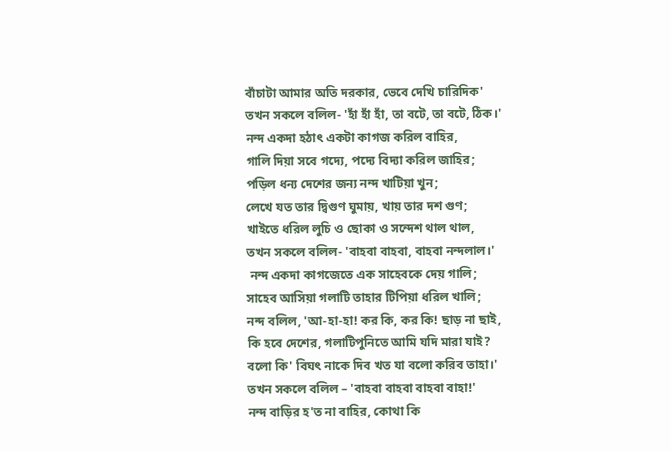বাঁচাটা আমার অতি দরকার, ভেবে দেখি চারিদিক'
তখন সকলে বলিল- 'হাঁ হাঁ হাঁ, তা বটে, তা বটে, ঠিক।'
নন্দ একদা হঠাৎ একটা কাগজ করিল বাহির,
গালি দিয়া সবে গদ্যে, পদ্যে বিদ্যা করিল জাহির;
পড়িল ধন্য দেশের জন্য নন্দ খাটিয়া খুন;
লেখে যত তার দ্বিগুণ ঘুমায়, খায় তার দশ গুণ;
খাইতে ধরিল লুচি ও ছোকা ও সন্দেশ থাল থাল,
তখন সকলে বলিল- 'বাহবা বাহবা, বাহবা নন্দলাল।'
 নন্দ একদা কাগজেতে এক সাহেবকে দেয় গালি;
সাহেব আসিয়া গলাটি তাহার টিপিয়া ধরিল খালি;
নন্দ বলিল, 'আ-হা-হা! কর কি, কর কি! ছাড় না ছাই,
কি হবে দেশের, গলাটিপুনিতে আমি যদি মারা যাই?
বলো কি' বিঘৎ নাকে দিব খত যা বলো করিব তাহা।'
তখন সকলে বলিল – 'বাহবা বাহবা বাহবা বাহা!'
নন্দ বাড়ির হ'ত না বাহির, কোথা কি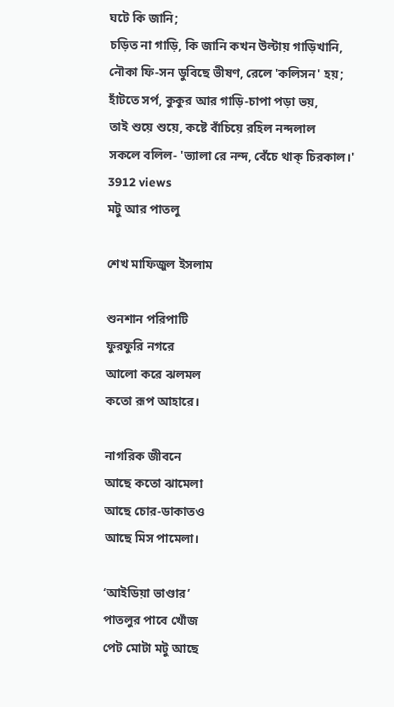ঘটে কি জানি;
চড়িত না গাড়ি, কি জানি কখন উল্টায় গাড়িখানি,
নৌকা ফি-সন ডুবিছে ভীষণ, রেলে 'কলিসন' হয়;
হাঁটতে সর্প, কুকুর আর গাড়ি-চাপা পড়া ভয়,
তাই শুয়ে শুয়ে, কষ্টে বাঁচিয়ে রহিল নন্দলাল
সকলে বলিল- 'ভ্যালা রে নন্দ, বেঁচে থাক্ চিরকাল।'
3912 views
মটু আর পাতলু

শেখ মাফিজুল ইসলাম

শুনশান পরিপাটি
ফুরফুরি নগরে
আলো করে ঝলমল
কতো রূপ আহারে।

নাগরিক জীবনে
আছে কতো ঝামেলা
আছে চোর-ডাকাতও
আছে মিস পামেলা।

‘আইডিয়া ভাণ্ডার’
পাতলুর পাবে খোঁজ
পেট মোটা মটু আছে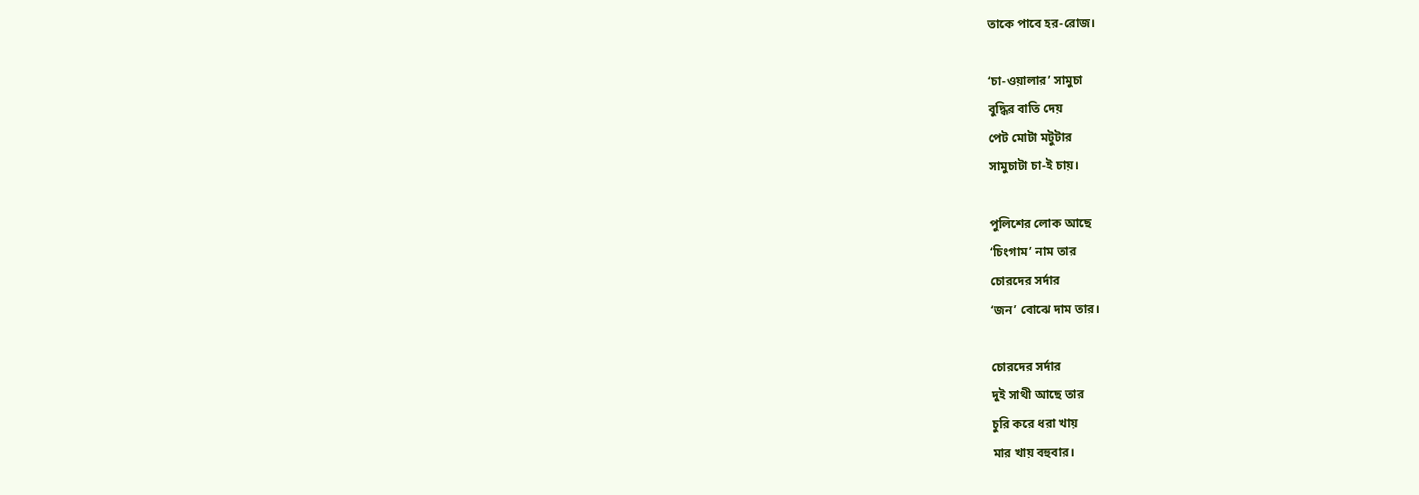তাকে পাবে হর-রোজ।

‘চা-ওয়ালার’ সামুচা
বুদ্ধির বাতি দেয়
পেট মোটা মটুটার
সামুচাটা চা-ই চায়।

পুলিশের লোক আছে
‘চিংগাম’ নাম তার
চোরদের সর্দার
‘জন’ বোঝে দাম তার।

চোরদের সর্দার
দুই সাথী আছে তার
চুরি করে ধরা খায়
মার খায় বহুবার।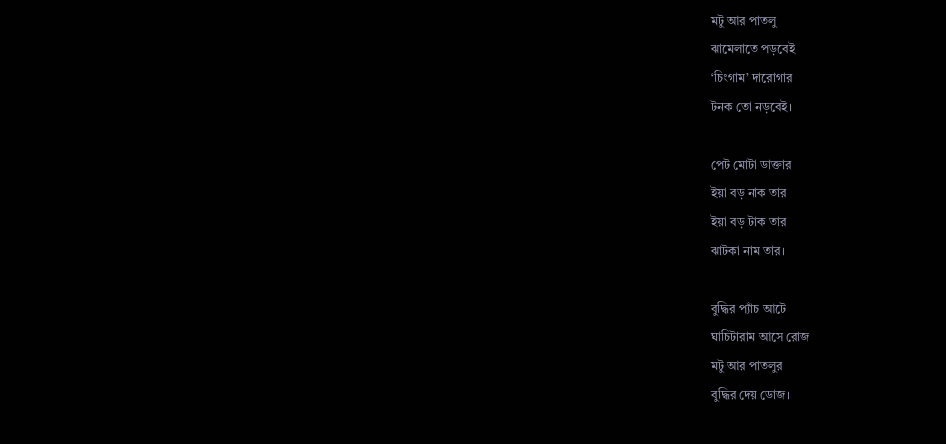মটু আর পাতলু
ঝামেলাতে পড়বেই
‘চিংগাম’ দারোগার
টনক তো নড়বেই।

পেট মোটা ডাক্তার
ইয়া বড় নাক তার
ইয়া বড় টাক তার
ঝাটকা নাম তার।

বুদ্ধির প্যাঁচ আটে
ঘাচিটারাম আসে রোজ
মটু আর পাতলুর
বুদ্ধির দেয় ডোজ।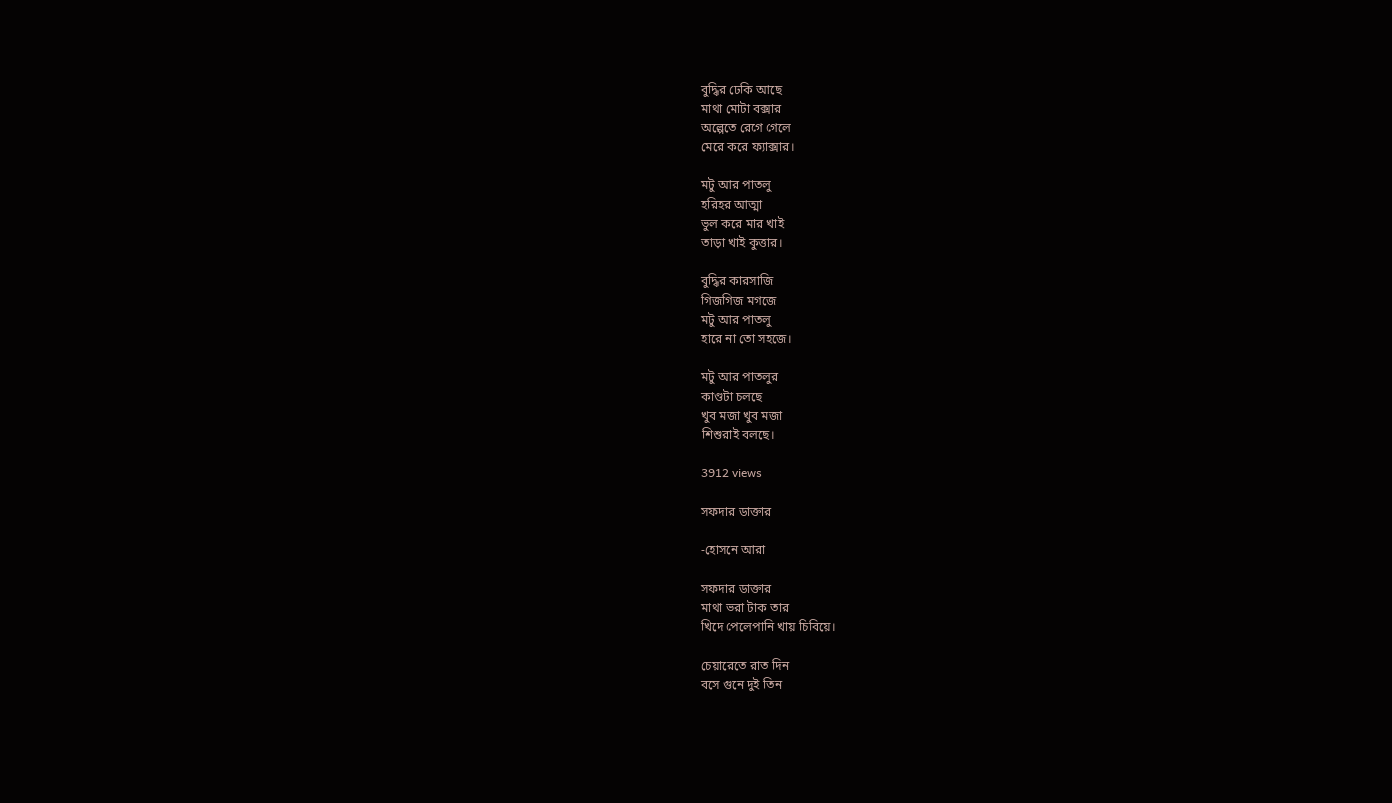বুদ্ধির ঢেকি আছে
মাথা মোটা বক্সার
অল্পেতে রেগে গেলে
মেরে করে ফ্যাক্সার।

মটু আর পাতলু
হরিহর আত্মা
ভুল করে মার খাই
তাড়া খাই কুত্তার।

বুদ্ধির কারসাজি
গিজগিজ মগজে
মটু আর পাতলু
হারে না তো সহজে।

মটু আর পাতলুর
কাণ্ডটা চলছে
খুব মজা খুব মজা
শিশুরাই বলছে।

3912 views

সফদার ডাক্তার

-হোসনে আরা

সফদার ডাক্তার
মাথা ভরা টাক তার
খিদে পেলেপানি খায় চিবিয়ে।

চেয়ারেতে রাত দিন
বসে গুনে দুই তিন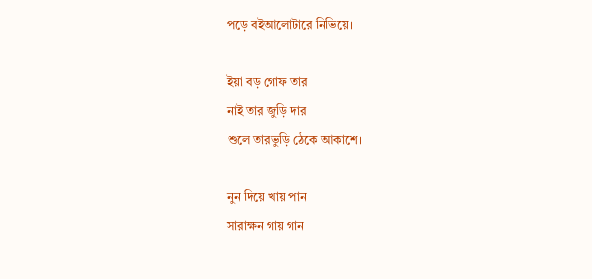পড়ে বইআলোটারে নিভিয়ে।

ইয়া বড় গোফ তার
নাই তার জুড়ি দার
শুলে তারভুড়ি ঠেকে আকাশে।

নুন দিয়ে খায় পান
সারাক্ষন গায় গান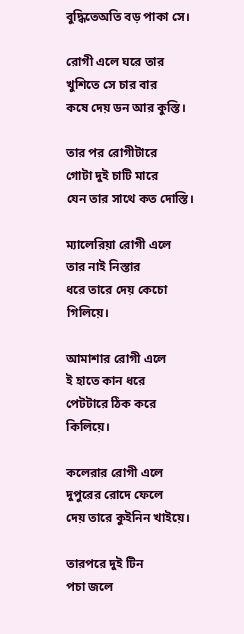বুদ্ধিতেঅতি বড় পাকা সে।

রোগী এলে ঘরে তার
খুশিতে সে চার বার
কষে দেয় ডন আর কুস্তি।

তার পর রোগীটারে
গোটা দুই চাটি মারে
যেন তার সাথে কত দোস্তি।

ম্যালেরিয়া রোগী এলে
তার নাই নিস্তার
ধরে তারে দেয় কেচো গিলিয়ে।

আমাশার রোগী এলে
ই হাতে কান ধরে
পেটটারে ঠিক করে কিলিয়ে।

কলেরার রোগী এলে
দুপুরের রোদে ফেলে
দেয় তারে কুইনিন খাইয়ে।

তারপরে দুই টিন
পচা জলে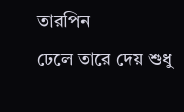তারপিন
ঢেলে তারে দেয় শুধু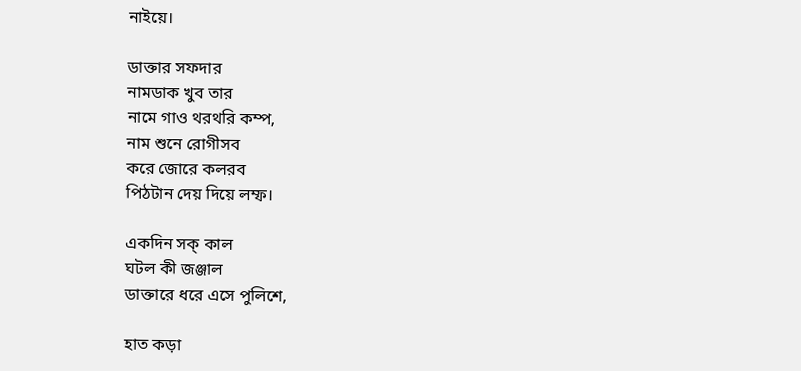নাইয়ে।

ডাক্তার সফদার
নামডাক খুব তার
নামে গাও থরথরি কম্প,
নাম শুনে রোগীসব
করে জোরে কলরব
পিঠটান দেয় দিয়ে লম্ফ।

একদিন সক্ কাল
ঘটল কী জঞ্জাল
ডাক্তারে ধরে এসে পুলিশে,

হাত কড়া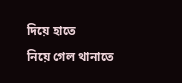দিয়ে হাতে
নিয়ে গেল থানাতে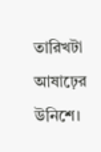তারিখটা আষাঢ়ের উনিশে।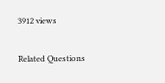3912 views

Related Questions